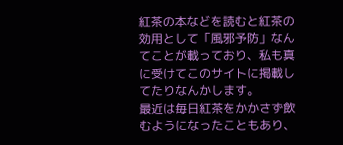紅茶の本などを読むと紅茶の効用として「風邪予防」なんてことが載っており、私も真に受けてこのサイトに掲載してたりなんかします。
最近は毎日紅茶をかかさず飲むようになったこともあり、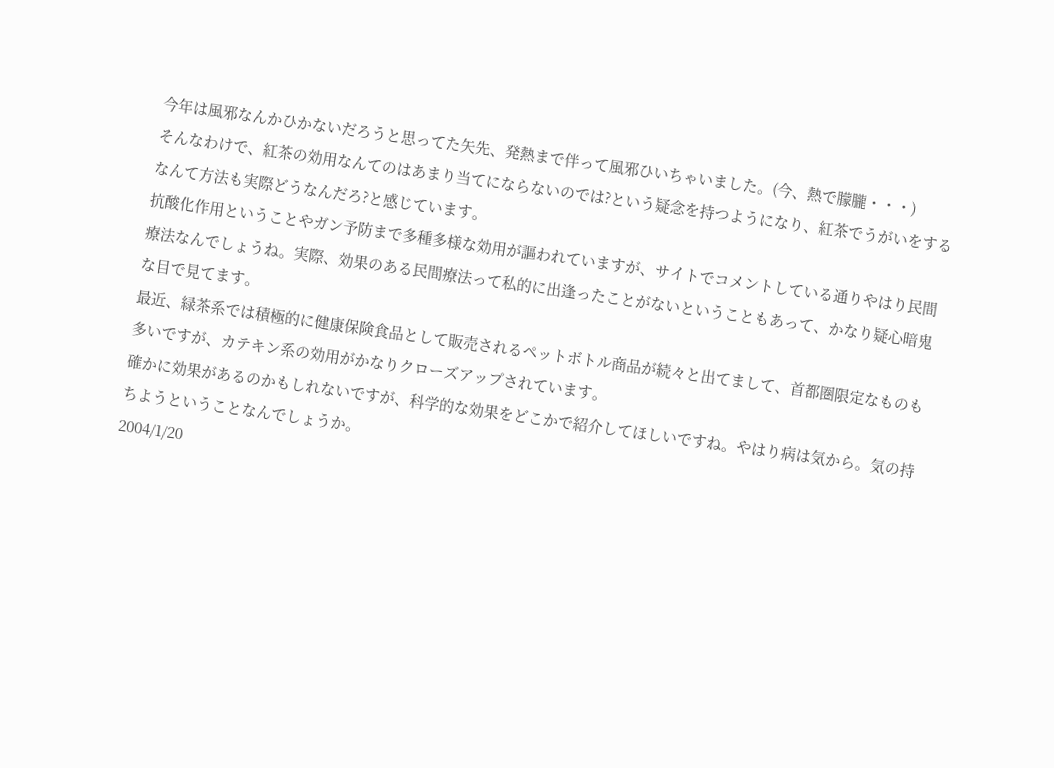今年は風邪なんかひかないだろうと思ってた矢先、発熱まで伴って風邪ひいちゃいました。(今、熱で朦朧・・・)
そんなわけで、紅茶の効用なんてのはあまり当てにならないのでは?という疑念を持つようになり、紅茶でうがいをするなんて方法も実際どうなんだろ?と感じています。
抗酸化作用ということやガン予防まで多種多様な効用が謳われていますが、サイトでコメントしている通りやはり民間療法なんでしょうね。実際、効果のある民間療法って私的に出逢ったことがないということもあって、かなり疑心暗鬼な目で見てます。
最近、緑茶系では積極的に健康保険食品として販売されるペットボトル商品が続々と出てまして、首都圏限定なものも多いですが、カテキン系の効用がかなりクローズアップされています。
確かに効果があるのかもしれないですが、科学的な効果をどこかで紹介してほしいですね。やはり病は気から。気の持ちようということなんでしょうか。
2004/1/20